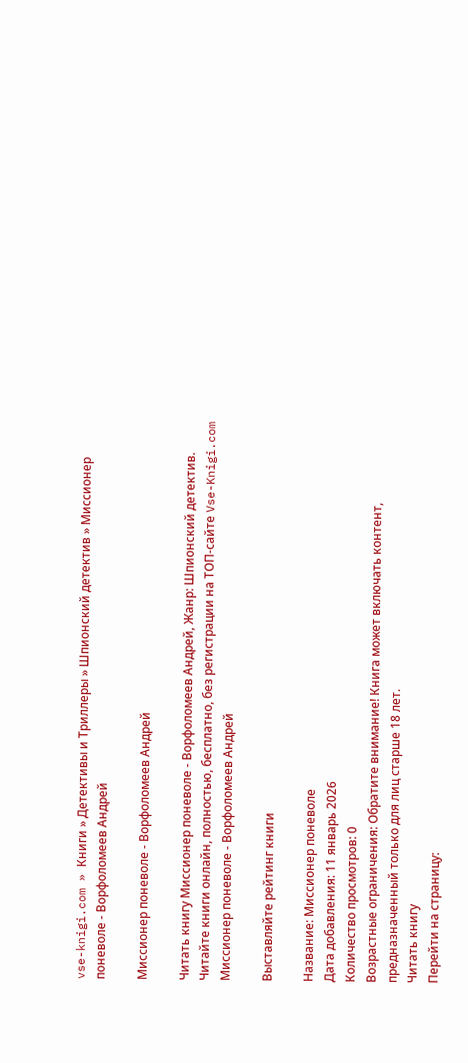vse-knigi.com » Книги » Детективы и Триллеры » Шпионский детектив » Миссионер поневоле - Ворфоломеев Андрей

Миссионер поневоле - Ворфоломеев Андрей

Читать книгу Миссионер поневоле - Ворфоломеев Андрей, Жанр: Шпионский детектив. Читайте книги онлайн, полностью, бесплатно, без регистрации на ТОП-сайте Vse-Knigi.com
Миссионер поневоле - Ворфоломеев Андрей

Выставляйте рейтинг книги

Название: Миссионер поневоле
Дата добавления: 11 январь 2026
Количество просмотров: 0
Возрастные ограничения: Обратите внимание! Книга может включать контент, предназначенный только для лиц старше 18 лет.
Читать книгу
Перейти на страницу: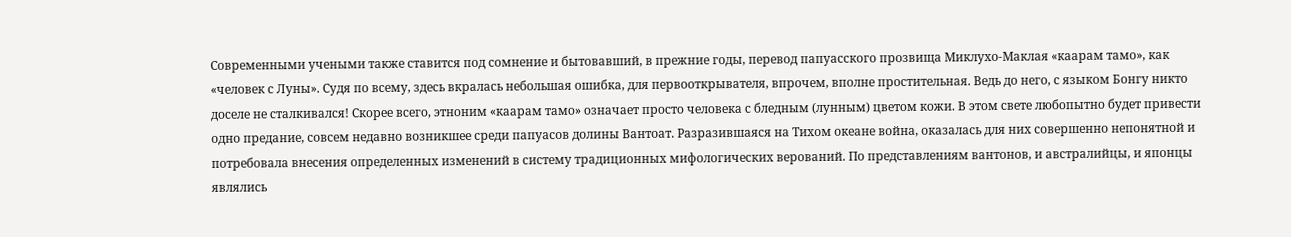Современными учеными также ставится под сомнение и бытовавший, в прежние годы, перевод папуасского прозвища Миклухо-Маклая «каарам тамо», как «человек с Луны». Судя по всему, здесь вкралась небольшая ошибка, для первооткрывателя, впрочем, вполне простительная. Ведь до него, с языком Бонгу никто доселе не сталкивался! Скорее всего, этноним «каарам тамо» означает просто человека с бледным (лунным) цветом кожи. В этом свете любопытно будет привести одно предание, совсем недавно возникшее среди папуасов долины Вантоат. Разразившаяся на Тихом океане война, оказалась для них совершенно непонятной и потребовала внесения определенных изменений в систему традиционных мифологических верований. По представлениям вантонов, и австралийцы, и японцы являлись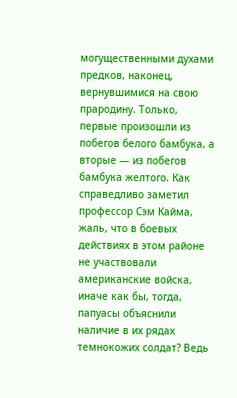могущественными духами предков, наконец, вернувшимися на свою прародину. Только, первые произошли из побегов белого бамбука, а вторые — из побегов бамбука желтого. Как справедливо заметил профессор Сэм Кайма, жаль, что в боевых действиях в этом районе не участвовали американские войска, иначе как бы, тогда, папуасы объяснили наличие в их рядах темнокожих солдат? Ведь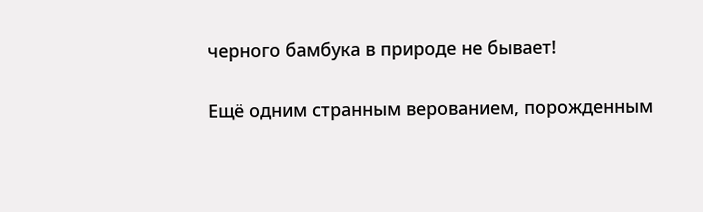черного бамбука в природе не бывает!

Ещё одним странным верованием, порожденным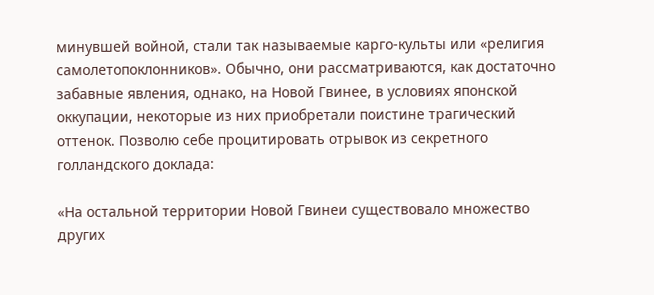минувшей войной, стали так называемые карго-культы или «религия самолетопоклонников». Обычно, они рассматриваются, как достаточно забавные явления, однако, на Новой Гвинее, в условиях японской оккупации, некоторые из них приобретали поистине трагический оттенок. Позволю себе процитировать отрывок из секретного голландского доклада:

«На остальной территории Новой Гвинеи существовало множество других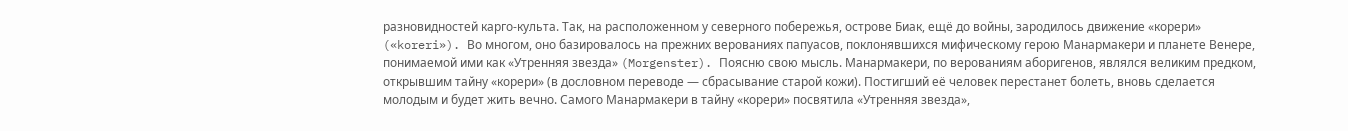разновидностей карго-культа. Так, на расположенном у северного побережья, острове Биак, ещё до войны, зародилось движение «корери» («koreri»). Во многом, оно базировалось на прежних верованиях папуасов, поклонявшихся мифическому герою Манармакери и планете Венере, понимаемой ими как «Утренняя звезда» (Morgenster). Поясню свою мысль. Манармакери, по верованиям аборигенов, являлся великим предком, открывшим тайну «корери» (в дословном переводе — сбрасывание старой кожи). Постигший её человек перестанет болеть, вновь сделается молодым и будет жить вечно. Самого Манармакери в тайну «корери» посвятила «Утренняя звезда»,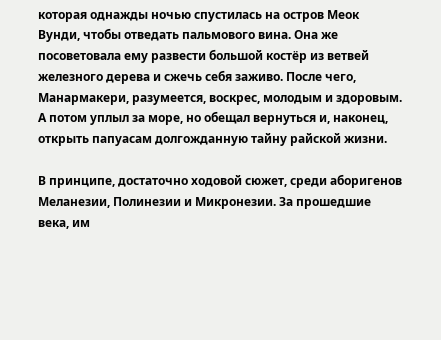которая однажды ночью спустилась на остров Меок Вунди, чтобы отведать пальмового вина. Она же посоветовала ему развести большой костёр из ветвей железного дерева и сжечь себя заживо. После чего, Манармакери, разумеется, воскрес, молодым и здоровым. А потом уплыл за море, но обещал вернуться и, наконец, открыть папуасам долгожданную тайну райской жизни.

В принципе, достаточно ходовой сюжет, среди аборигенов Меланезии, Полинезии и Микронезии. За прошедшие века, им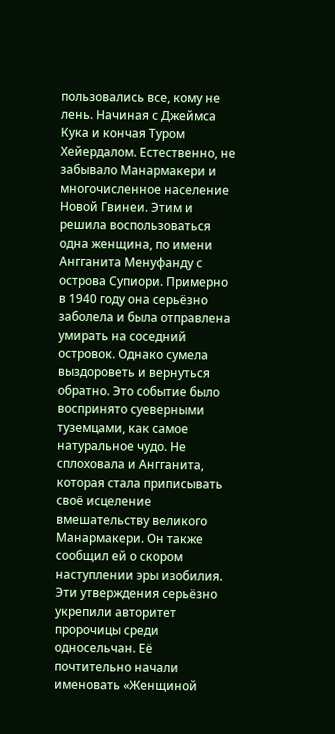пользовались все, кому не лень. Начиная с Джеймса Кука и кончая Туром Хейердалом. Естественно, не забывало Манармакери и многочисленное население Новой Гвинеи. Этим и решила воспользоваться одна женщина, по имени Ангганита Менуфанду с острова Супиори. Примерно в 1940 году она серьёзно заболела и была отправлена умирать на соседний островок. Однако сумела выздороветь и вернуться обратно. Это событие было воспринято суеверными туземцами, как самое натуральное чудо. Не сплоховала и Ангганита, которая стала приписывать своё исцеление вмешательству великого Манармакери. Он также сообщил ей о скором наступлении эры изобилия. Эти утверждения серьёзно укрепили авторитет пророчицы среди односельчан. Её почтительно начали именовать «Женщиной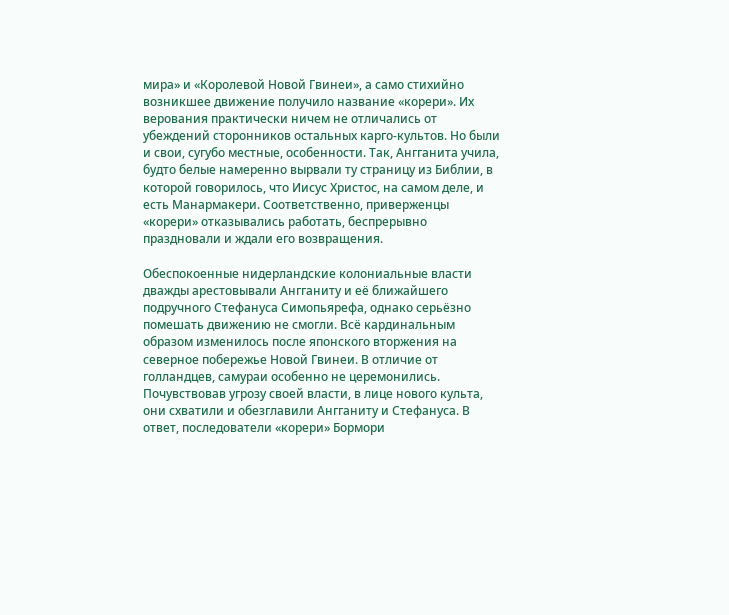мира» и «Королевой Новой Гвинеи», а само стихийно возникшее движение получило название «корери». Их верования практически ничем не отличались от убеждений сторонников остальных карго-культов. Но были и свои, сугубо местные, особенности. Так, Ангганита учила, будто белые намеренно вырвали ту страницу из Библии, в которой говорилось, что Иисус Христос, на самом деле, и есть Манармакери. Соответственно, приверженцы «корери» отказывались работать, беспрерывно праздновали и ждали его возвращения.

Обеспокоенные нидерландские колониальные власти дважды арестовывали Ангганиту и её ближайшего подручного Стефануса Симопьярефа, однако серьёзно помешать движению не смогли. Всё кардинальным образом изменилось после японского вторжения на северное побережье Новой Гвинеи. В отличие от голландцев, самураи особенно не церемонились. Почувствовав угрозу своей власти, в лице нового культа, они схватили и обезглавили Ангганиту и Стефануса. В ответ, последователи «корери» Бормори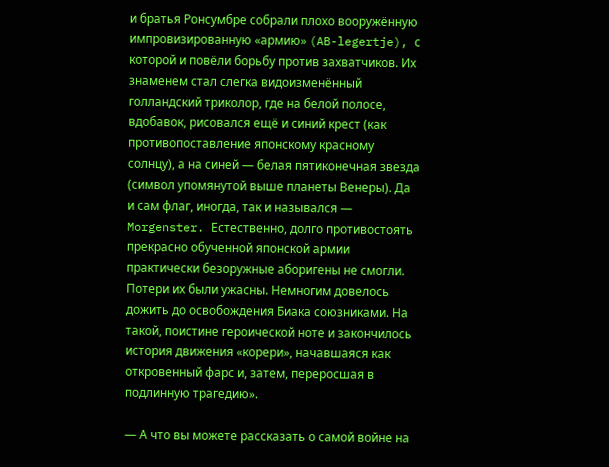и братья Ронсумбре собрали плохо вооружённую импровизированную «армию» (AB-legertje), с которой и повёли борьбу против захватчиков. Их знаменем стал слегка видоизменённый голландский триколор, где на белой полосе, вдобавок, рисовался ещё и синий крест (как противопоставление японскому красному солнцу), а на синей — белая пятиконечная звезда (символ упомянутой выше планеты Венеры). Да и сам флаг, иногда, так и назывался — Morgenster. Естественно, долго противостоять прекрасно обученной японской армии практически безоружные аборигены не смогли. Потери их были ужасны. Немногим довелось дожить до освобождения Биака союзниками. На такой, поистине героической ноте и закончилось история движения «корери», начавшаяся как откровенный фарс и, затем, переросшая в подлинную трагедию».

— А что вы можете рассказать о самой войне на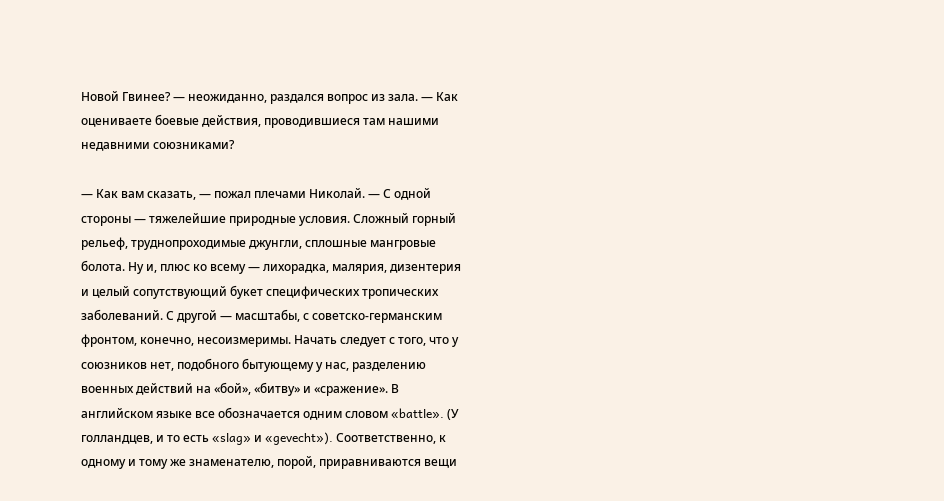Новой Гвинее? — неожиданно, раздался вопрос из зала. — Как оцениваете боевые действия, проводившиеся там нашими недавними союзниками?

— Как вам сказать, — пожал плечами Николай. — С одной стороны — тяжелейшие природные условия. Сложный горный рельеф, труднопроходимые джунгли, сплошные мангровые болота. Ну и, плюс ко всему — лихорадка, малярия, дизентерия и целый сопутствующий букет специфических тропических заболеваний. С другой — масштабы, с советско-германским фронтом, конечно, несоизмеримы. Начать следует с того, что у союзников нет, подобного бытующему у нас, разделению военных действий на «бой», «битву» и «сражение». В английском языке все обозначается одним словом «battle». (У голландцев, и то есть «slag» и «gevecht»). Соответственно, к одному и тому же знаменателю, порой, приравниваются вещи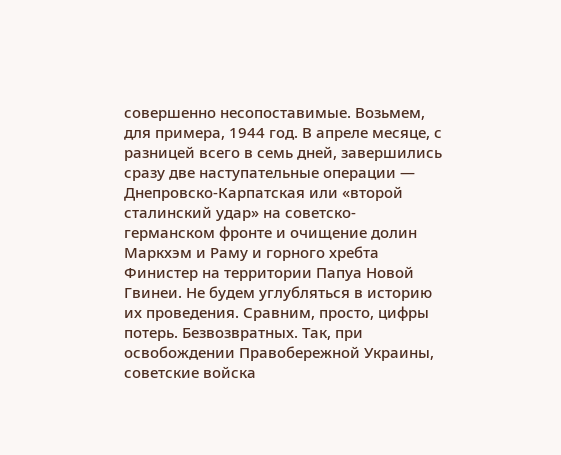совершенно несопоставимые. Возьмем, для примера, 1944 год. В апреле месяце, с разницей всего в семь дней, завершились сразу две наступательные операции — Днепровско-Карпатская или «второй сталинский удар» на советско-германском фронте и очищение долин Маркхэм и Раму и горного хребта Финистер на территории Папуа Новой Гвинеи. Не будем углубляться в историю их проведения. Сравним, просто, цифры потерь. Безвозвратных. Так, при освобождении Правобережной Украины, советские войска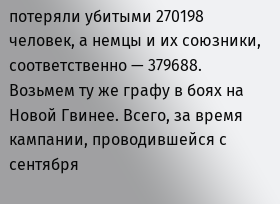потеряли убитыми 270198 человек, а немцы и их союзники, соответственно — 379688. Возьмем ту же графу в боях на Новой Гвинее. Всего, за время кампании, проводившейся с сентября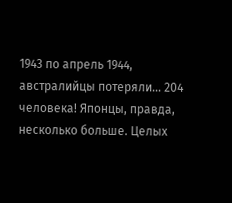1943 по апрель 1944, австралийцы потеряли… 204 человека! Японцы, правда, несколько больше. Целых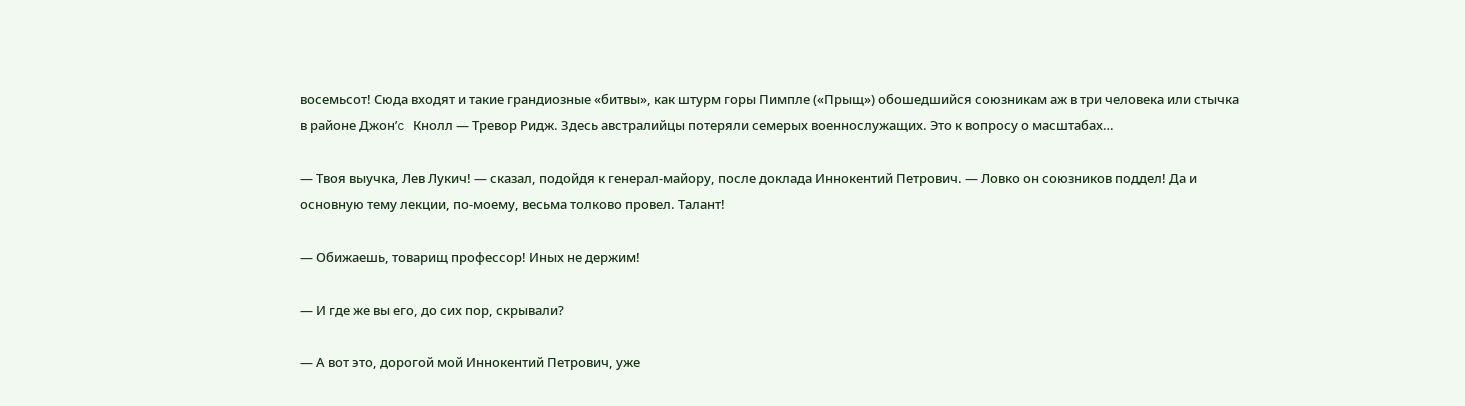восемьсот! Сюда входят и такие грандиозные «битвы», как штурм горы Пимпле («Прыщ») обошедшийся союзникам аж в три человека или стычка в районе Джон’c Кнолл — Тревор Ридж. Здесь австралийцы потеряли семерых военнослужащих. Это к вопросу о масштабах…

— Твоя выучка, Лев Лукич! — сказал, подойдя к генерал-майору, после доклада Иннокентий Петрович. — Ловко он союзников поддел! Да и основную тему лекции, по-моему, весьма толково провел. Талант!

— Обижаешь, товарищ профессор! Иных не держим!

— И где же вы его, до сих пор, скрывали?

— А вот это, дорогой мой Иннокентий Петрович, уже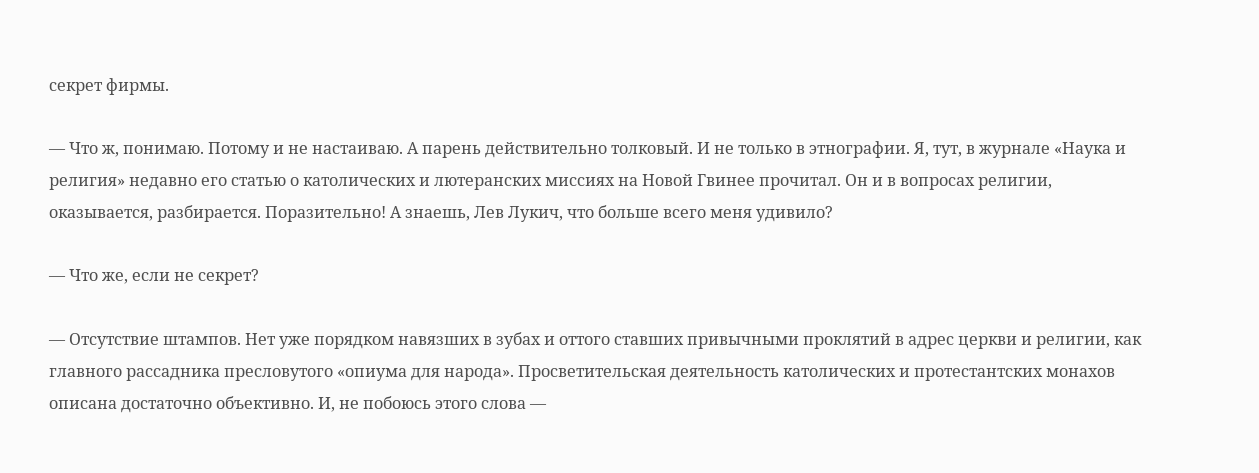секрет фирмы.

— Что ж, понимаю. Потому и не настаиваю. А парень действительно толковый. И не только в этнографии. Я, тут, в журнале «Наука и религия» недавно его статью о католических и лютеранских миссиях на Новой Гвинее прочитал. Он и в вопросах религии, оказывается, разбирается. Поразительно! А знаешь, Лев Лукич, что больше всего меня удивило?

— Что же, если не секрет?

— Отсутствие штампов. Нет уже порядком навязших в зубах и оттого ставших привычными проклятий в адрес церкви и религии, как главного рассадника пресловутого «опиума для народа». Просветительская деятельность католических и протестантских монахов описана достаточно объективно. И, не побоюсь этого слова —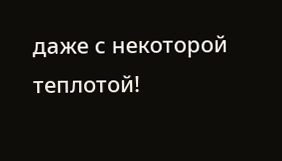даже с некоторой теплотой!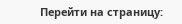Перейти на страницу: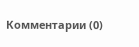Комментарии (0)